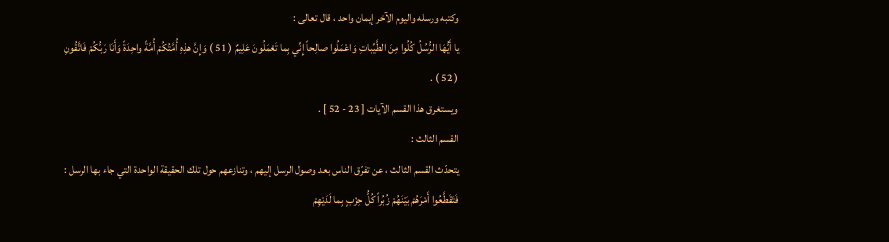وكتبه ورسله واليوم الآخر إيمان واحد ، قال تعالى :
يا أَيُّهَا الرُّسُلُ كُلُوا مِنَ الطَّيِّباتِ وَاعْمَلُوا صالِحاً إِنِّي بِما تَعْمَلُونَ عَلِيمٌ ( 51 ) وَإِنَّ هذِهِ أُمَّتُكُمْ أُمَّةً واحِدَةً وَأَنَا رَبُّكُمْ فَاتَّقُونِ
( 52 ) .
ويستغرق هذا القسم الآيات [ 23 - 52 ] .
القسم الثالث :
يتحدّث القسم الثالث ، عن تفرّق الناس بعد وصول الرسل إليهم ، وتنازعهم حول تلك الحقيقة الواحدة التي جاء بها الرسل :
فَتَقَطَّعُوا أَمْرَهُمْ بَيْنَهُمْ زُبُراً كُلُّ حِزْبٍ بِما لَدَيْهِمْ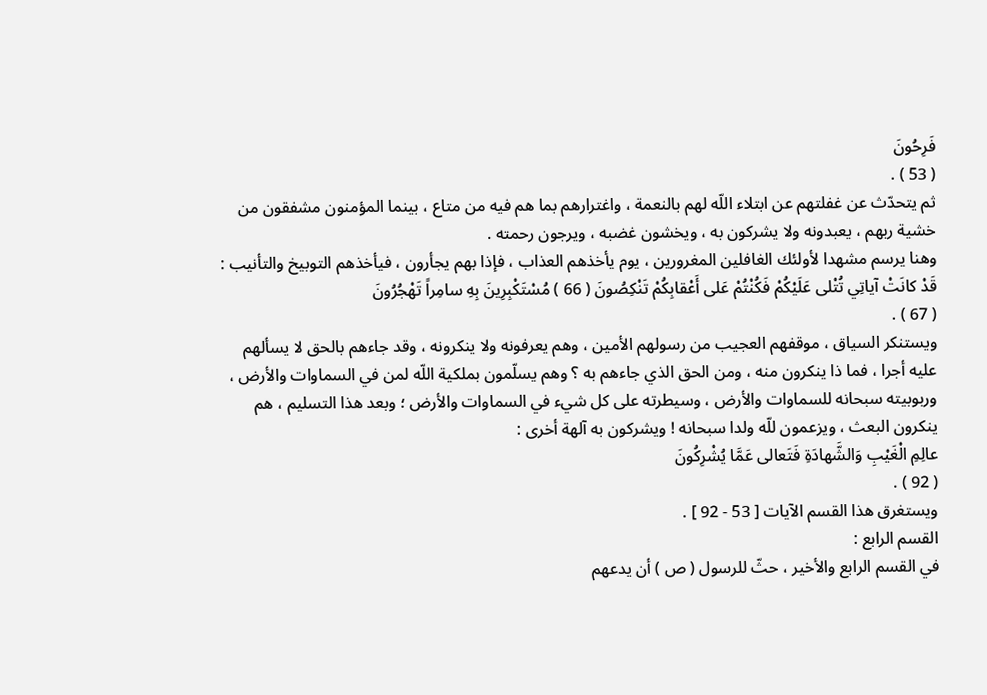فَرِحُونَ
( 53 ) .
ثم يتحدّث عن غفلتهم عن ابتلاء اللّه لهم بالنعمة ، واغترارهم بما هم فيه من متاع ، بينما المؤمنون مشفقون من خشية ربهم ، يعبدونه ولا يشركون به ، ويخشون غضبه ، ويرجون رحمته .
وهنا يرسم مشهدا لأولئك الغافلين المغرورين ، يوم يأخذهم العذاب ، فإذا بهم يجأرون ، فيأخذهم التوبيخ والتأنيب :
قَدْ كانَتْ آياتِي تُتْلى عَلَيْكُمْ فَكُنْتُمْ عَلى أَعْقابِكُمْ تَنْكِصُونَ ( 66 ) مُسْتَكْبِرِينَ بِهِ سامِراً تَهْجُرُونَ
( 67 ) .
ويستنكر السياق ، موقفهم العجيب من رسولهم الأمين ، وهم يعرفونه ولا ينكرونه ، وقد جاءهم بالحق لا يسألهم عليه أجرا ، فما ذا ينكرون منه ، ومن الحق الذي جاءهم به ؟ وهم يسلّمون بملكية اللّه لمن في السماوات والأرض ، وربوبيته سبحانه للسماوات والأرض ، وسيطرته على كل شيء في السماوات والأرض ؛ وبعد هذا التسليم ، هم ينكرون البعث ، ويزعمون للّه ولدا سبحانه ! ويشركون به آلهة أخرى :
عالِمِ الْغَيْبِ وَالشَّهادَةِ فَتَعالى عَمَّا يُشْرِكُونَ
( 92 ) .
ويستغرق هذا القسم الآيات [ 53 - 92 ] .
القسم الرابع :
في القسم الرابع والأخير ، حثّ للرسول ( ص ) أن يدعهم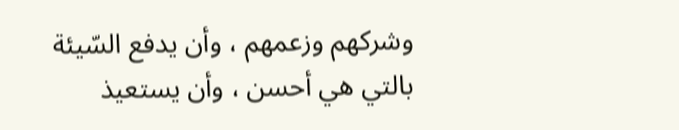وشركهم وزعمهم ، وأن يدفع السّيئة بالتي هي أحسن ، وأن يستعيذ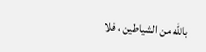باللّه من الشياطين ، فلا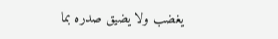يغضب ولا يضيق صدره بما